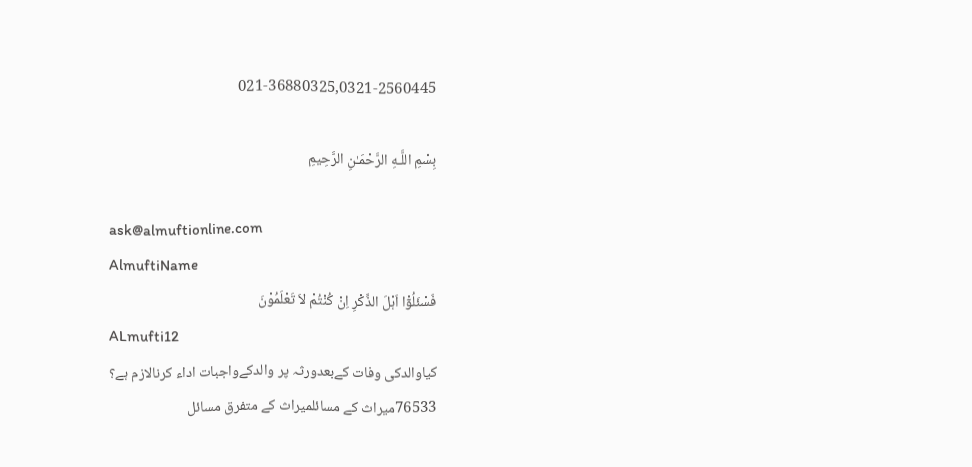021-36880325,0321-2560445

بِسْمِ اللَّـهِ الرَّحْمَـٰنِ الرَّحِيمِ

ask@almuftionline.com
AlmuftiName
فَسْئَلُوْٓا اَہْلَ الذِّکْرِ اِنْ کُنْتُمْ لاَ تَعْلَمُوْنَ
ALmufti12
کیاوالدکی وفات کےبعدورثہ پر والدکےواجبات اداء کرنالازم ہے؟
76533میراث کے مسائلمیراث کے متفرق مسائل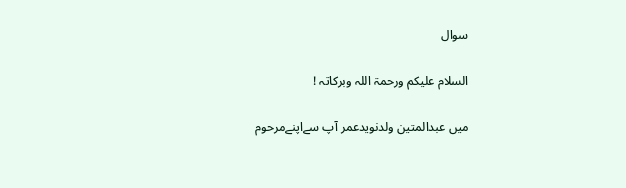سوال

السلام علیکم ورحمۃ اللہ وبرکاتہ !

میں عبدالمتین ولدنویدعمر آپ سےاپنےمرحوم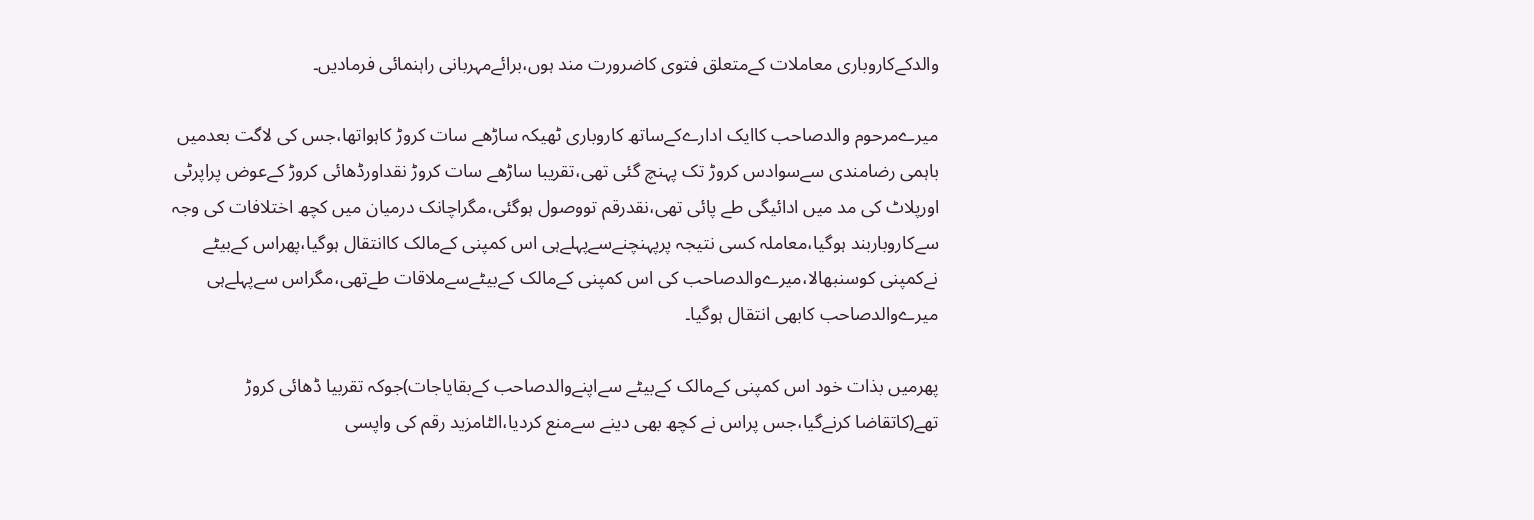والدکےکاروباری معاملات کےمتعلق فتوی کاضرورت مند ہوں،برائےمہربانی راہنمائی فرمادیں۔

میرےمرحوم والدصاحب کاایک ادارےکےساتھ کاروباری ٹھیکہ ساڑھے سات کروڑ کاہواتھا،جس کی لاگت بعدمیں باہمی رضامندی سےسوادس کروڑ تک پہنچ گئی تھی،تقریبا ساڑھے سات کروڑ نقداورڈھائی کروڑ کےعوض پراپرٹی اورپلاٹ کی مد میں ادائیگی طے پائی تھی،نقدرقم تووصول ہوگئی،مگراچانک درمیان میں کچھ اختلافات کی وجہ سےکاروباربند ہوگیا،معاملہ کسی نتیجہ پرپہنچنےسےپہلےہی اس کمپنی کےمالک کاانتقال ہوگیا،پھراس کےبیٹے نےکمپنی کوسنبھالا،میرےوالدصاحب کی اس کمپنی کےمالک کےبیٹےسےملاقات طےتھی،مگراس سےپہلےہی میرےوالدصاحب کابھی انتقال ہوگیا۔

پھرمیں بذات خود اس کمپنی کےمالک کےبیٹے سےاپنےوالدصاحب کےبقایاجات)جوکہ تقربیا ڈھائی کروڑ تھے(کاتقاضا کرنےگیا،جس پراس نے کچھ بھی دینے سےمنع کردیا،الٹامزید رقم کی واپسی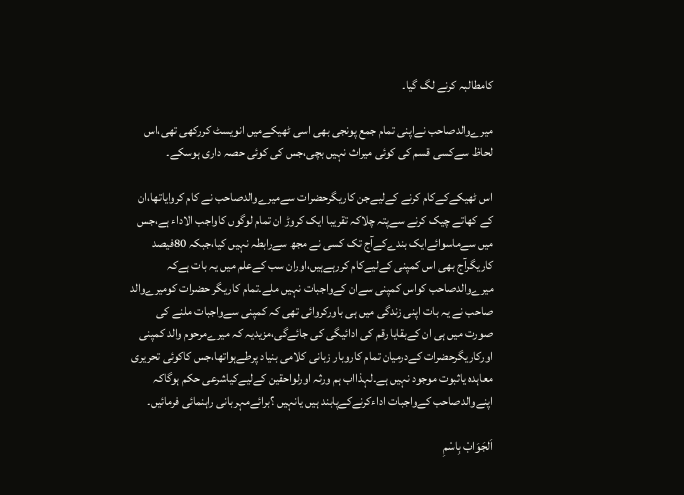کامطالبہ کرنے لگ گیا۔

میرےوالدصاحب نےاپنی تمام جمع پونجی بھی اسی ٹھیکےمیں انویسٹ کررکھی تھی،اس لحاظ سےکسی قسم کی کوئی میراث نہیں بچی،جس کی کوئی حصہ داری ہوسکے۔

اس ٹھیکےکےکام کرنے کےلیےجن کاریگرحضرات سےمیرےوالدصاحب نے کام کروایاتھا،ان کے کھاتے چیک کرنے سےپتہ چلاکہ تقریبا ایک کروڑ ان تمام لوگوں کاواجب الاداء ہے،جس میں سےماسوائےایک بندےکےآج تک کسی نے مجھ سےرابطہ نہیں کیا،جبکہ 80فیصد کاریگرآج بھی اس کمپنی کےلیےکام کررہےہیں،اوران سب کےعلم میں یہ بات ہےکہ میرےوالدصاحب کواس کمپنی سےان کےواجبات نہیں ملے۔تمام کاریگر حضرات کومیرےوالد صاحب نے یہ بات اپنی زندگی میں ہی باورکروائی تھی کہ کمپنی سےواجبات ملنے کی صورت میں ہی ان کےبقایا رقم کی ادائیگی کی جائےگی،مزیدیہ کہ میرےمرحوم والد کمپنی اورکاریگرحضرات کےدرمیان تمام کاروبار زبانی کلامی بنیاد پرطےہواتھا،جس کاکوئی تحریری معاہدہ یاثبوت موجود نہیں ہے۔لہذااب ہم ورثہ اورلواحقین کےلیےکیاشرعی حکم ہوگاکہ اپنےوالدصاحب کےواجبات اداءکرنےکےپابند ہیں یانہیں ؟برائےمہربانی راہنمائی فرمائیں۔

اَلجَوَابْ بِاسْمِ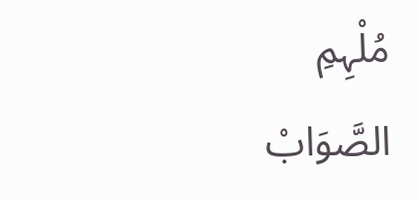مُلْہِمِ الصَّوَابْ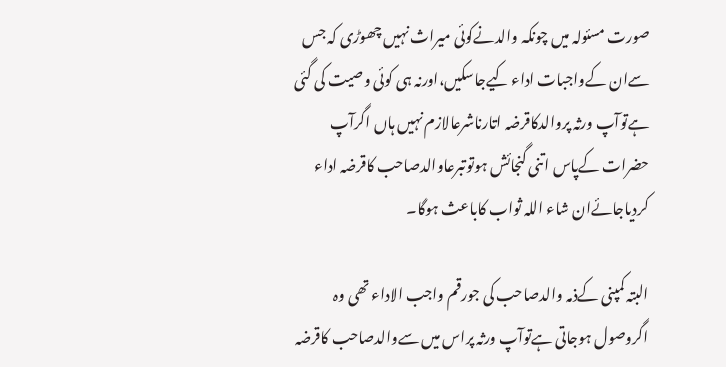صورت مسئولہ میں چونکہ والدنےکوئی میراث نہیں چھوڑی کہ جس سےان کےواجبات اداء کیےجاسکیں،اورنہ ہی کوئی وصیت کی گئی ہےتوآپ ورثہ پروالدکاقرضہ اتارناشرعالازم نہیں ہاں اگرآپ حضرات کےپاس اتنی گنجائش ہوتوتبرعاوالدصاحب کاقرضہ اداء کردیاجائےان شاء اللہ ثواب کاباعث ہوگا۔

البتہ کمپنی کےذمہ والدصاحب کی جورقم واجب الاداء تھی وہ اگروصول ہوجاتی ہےتوآپ ورثہ پراس میں سےوالدصاحب کاقرضہ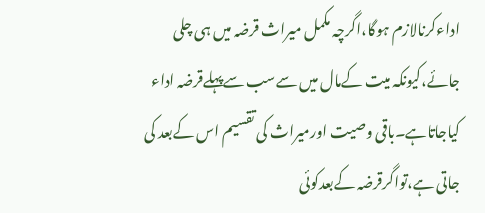اداءکرنالازم ہوگا،اگرچہ مکمل میراث قرضہ میں ہی چلی جائے،کیونکہ میت کےمال میں سےسب سےپہلےقرضہ اداء کیاجاتاہے۔باقی وصیت اورمیراث کی تقسیم اس کےبعد کی جاتی ہے،تواگرقرضہ کےبعدکوئی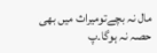مال نہ بچےتومیراث میں بھی حصہ نہ ہوگا۔پ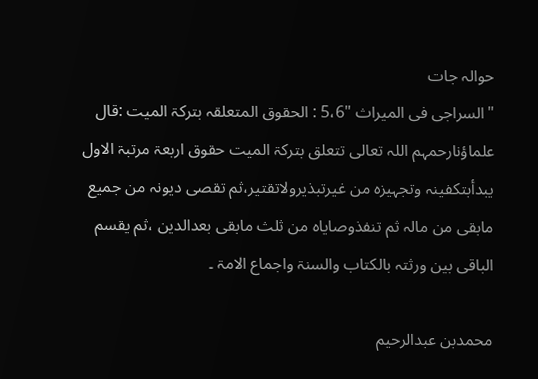حوالہ جات
"السراجی فی المیراث "5،6 : الحقوق المتعلقہ بترکۃ المیت :قال علماؤنارحمہم اللہ تعالی تتعلق بترکۃ المیت حقوق اربعۃ مرتبۃ الاول یبدأبتکفینہ وتجہیزہ من غیرتبذیرولاتقتیر،ثم تقصی دیونہ من جمیع مابقی من مالہ ثم تنفذوصایاہ من ثلث مابقی بعدالدین ،ثم یقسم الباقی بین ورثتہ بالکتاب والسنۃ واجماع الامۃ ۔

محمدبن عبدالرحیم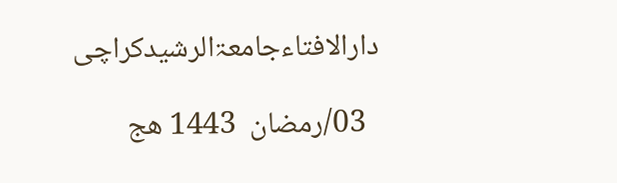دارالافتاءجامعۃالرشیدکراچی

  03/رمضان  1443 ھج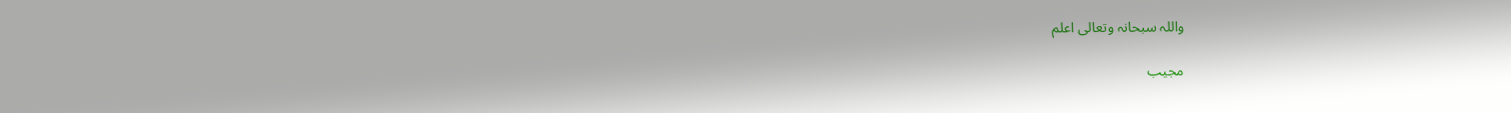واللہ سبحانہ وتعالی اعلم

مجیب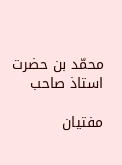محمّد بن حضرت استاذ صاحب

مفتیان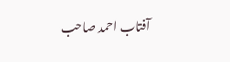آفتاب احمد صاحب